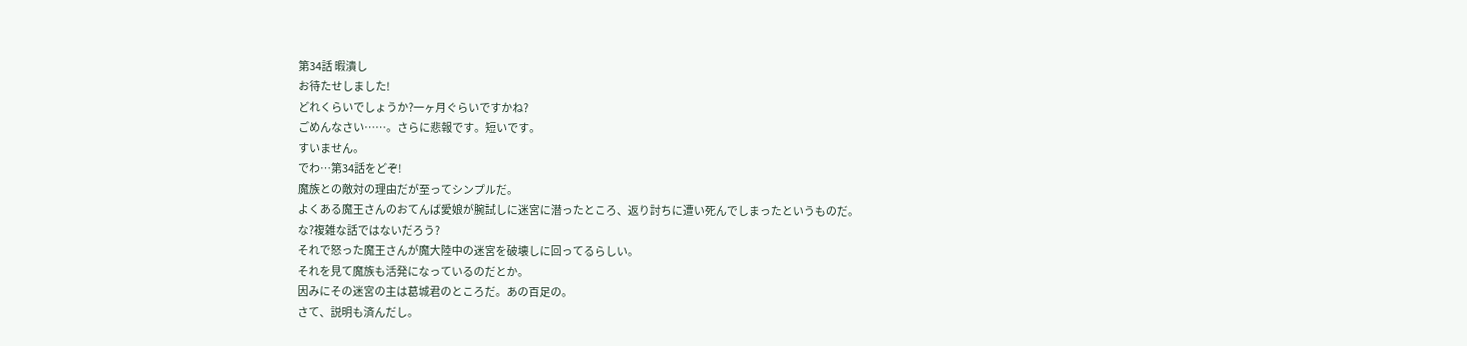第34話 暇潰し
お待たせしました!
どれくらいでしょうか?一ヶ月ぐらいですかね?
ごめんなさい……。さらに悲報です。短いです。
すいません。
でわ…第34話をどぞ!
魔族との敵対の理由だが至ってシンプルだ。
よくある魔王さんのおてんば愛娘が腕試しに迷宮に潜ったところ、返り討ちに遭い死んでしまったというものだ。
な?複雑な話ではないだろう?
それで怒った魔王さんが魔大陸中の迷宮を破壊しに回ってるらしい。
それを見て魔族も活発になっているのだとか。
因みにその迷宮の主は葛城君のところだ。あの百足の。
さて、説明も済んだし。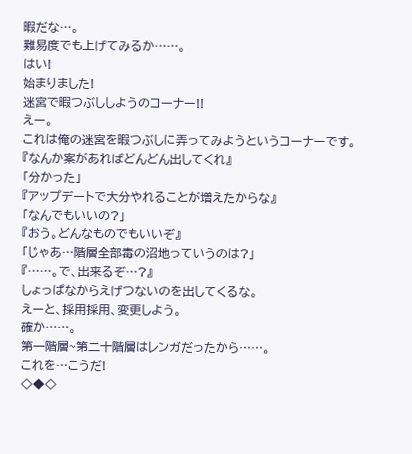暇だな…。
難易度でも上げてみるか……。
はい!
始まりました!
迷宮で暇つぶししようのコーナー!!
えー。
これは俺の迷宮を暇つぶしに弄ってみようというコーナーです。
『なんか案があればどんどん出してくれ』
「分かった」
『アップデートで大分やれることが増えたからな』
「なんでもいいの?」
『おう。どんなものでもいいぞ』
「じゃあ…階層全部毒の沼地っていうのは?」
『……。で、出来るぞ…?』
しょっぱなからえげつないのを出してくるな。
えーと、採用採用、変更しよう。
確か……。
第一階層~第二十階層はレンガだったから……。
これを…こうだ!
◇◆◇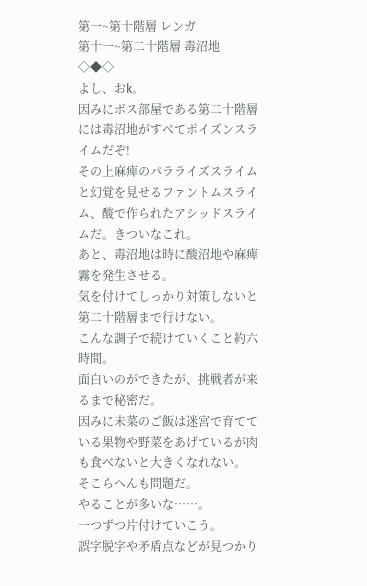第一~第十階層 レンガ
第十一~第二十階層 毒沼地
◇◆◇
よし、おk。
因みにボス部屋である第二十階層には毒沼地がすべてポイズンスライムだぞ!
その上麻痺のパラライズスライムと幻覚を見せるファントムスライム、酸で作られたアシッドスライムだ。きついなこれ。
あと、毒沼地は時に酸沼地や麻痺霧を発生させる。
気を付けてしっかり対策しないと第二十階層まで行けない。
こんな調子で続けていくこと約六時間。
面白いのができたが、挑戦者が来るまで秘密だ。
因みに未菜のご飯は迷宮で育てている果物や野菜をあげているが肉も食べないと大きくなれない。
そこらへんも問題だ。
やることが多いな……。
一つずつ片付けていこう。
誤字脱字や矛盾点などが見つかり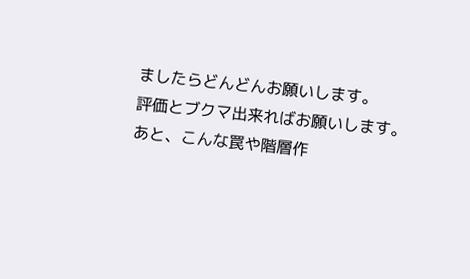ましたらどんどんお願いします。
評価とブクマ出来ればお願いします。
あと、こんな罠や階層作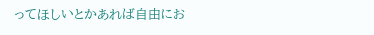ってほしいとかあれば自由にお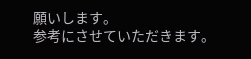願いします。
参考にさせていただきます。